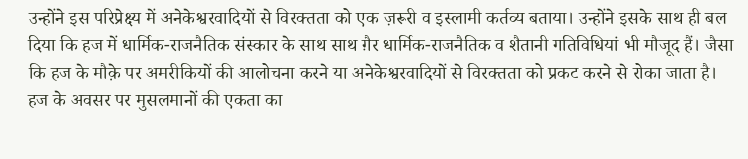उन्होंने इस परिप्रेक्ष्य में अनेकेश्वरवादियों से विरक्तता को एक ज़रूरी व इस्लामी कर्तव्य बताया। उन्होंने इसके साथ ही बल दिया कि हज में धार्मिक-राजनैतिक संस्कार के साथ साथ ग़ैर धार्मिक-राजनैतिक व शैतानी गतिविधियां भी मौजूद हैं। जैसा कि हज के मौक़े पर अमरीकियों की आलोचना करने या अनेकेश्वरवादियों से विरक्तता को प्रकट करने से रोका जाता है।
हज के अवसर पर मुसलमानों की एकता का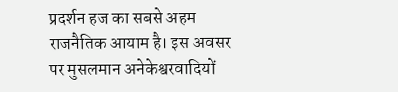प्रदर्शन हज का सबसे अहम राजनैतिक आयाम है। इस अवसर पर मुसलमान अनेकेश्वरवादियों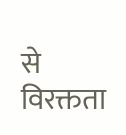से विरक्तता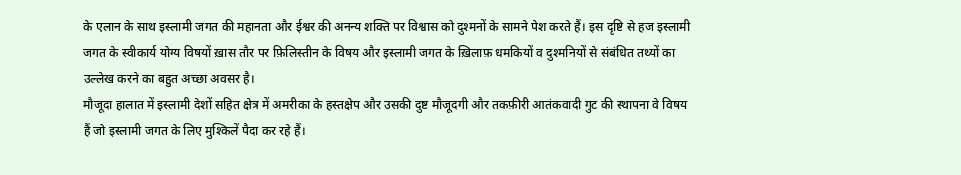के एलान के साथ इस्लामी जगत की महानता और ईश्वर की अनन्य शक्ति पर विश्वास को दुश्मनों के सामने पेश करते हैं। इस दृष्टि से हज इस्लामी जगत के स्वीकार्य योग्य विषयों ख़ास तौर पर फ़िलिस्तीन के विषय और इस्लामी जगत के ख़िलाफ़ धमकियों व दुश्मनियों से संबंधित तथ्यों का उल्लेख करने का बहुत अच्छा अवसर है।
मौजूदा हालात में इस्लामी देशों सहित क्षेत्र में अमरीका के हस्तक्षेप और उसकी दुष्ट मौजूदगी और तकफ़ीरी आतंकवादी गुट की स्थापना वे विषय हैं जो इस्लामी जगत के लिए मुश्किलें पैदा कर रहे हैं।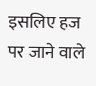इसलिए हज पर जाने वाले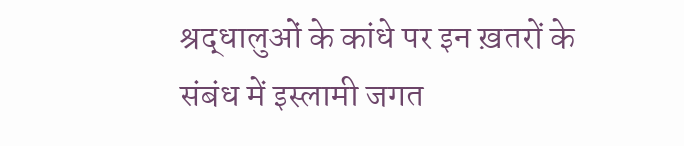श्रद्धालुओं के कांधे पर इन ख़तरों के संबंध में इस्लामी जगत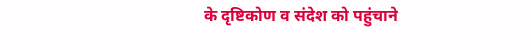के दृष्टिकोण व संदेश को पहुंचाने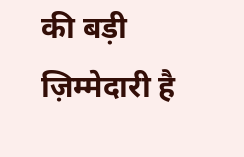की बड़ी ज़िम्मेदारी है